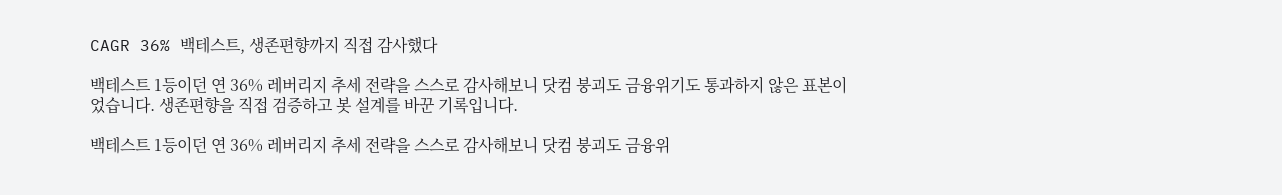CAGR 36% 백테스트, 생존편향까지 직접 감사했다

백테스트 1등이던 연 36% 레버리지 추세 전략을 스스로 감사해보니 닷컴 붕괴도 금융위기도 통과하지 않은 표본이었습니다. 생존편향을 직접 검증하고 봇 설계를 바꾼 기록입니다.

백테스트 1등이던 연 36% 레버리지 추세 전략을 스스로 감사해보니 닷컴 붕괴도 금융위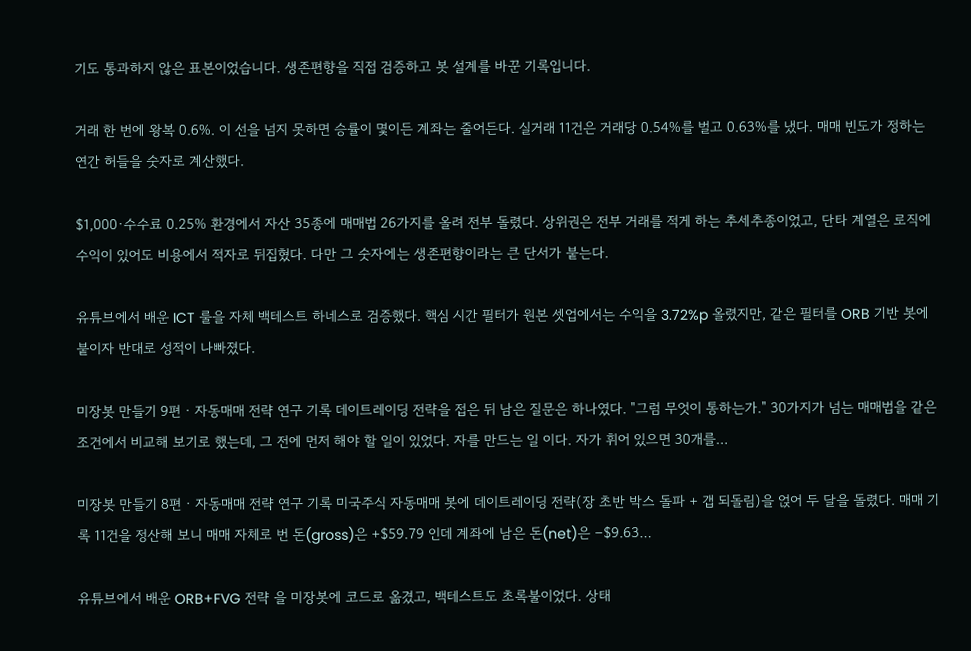기도 통과하지 않은 표본이었습니다. 생존편향을 직접 검증하고 봇 설계를 바꾼 기록입니다.

거래 한 번에 왕복 0.6%. 이 선을 넘지 못하면 승률이 몇이든 계좌는 줄어든다. 실거래 11건은 거래당 0.54%를 벌고 0.63%를 냈다. 매매 빈도가 정하는 연간 허들을 숫자로 계산했다.

$1,000·수수료 0.25% 환경에서 자산 35종에 매매법 26가지를 올려 전부 돌렸다. 상위권은 전부 거래를 적게 하는 추세추종이었고, 단타 계열은 로직에 수익이 있어도 비용에서 적자로 뒤집혔다. 다만 그 숫자에는 생존편향이라는 큰 단서가 붙는다.

유튜브에서 배운 ICT 룰을 자체 백테스트 하네스로 검증했다. 핵심 시간 필터가 원본 셋업에서는 수익을 3.72%p 올렸지만, 같은 필터를 ORB 기반 봇에 붙이자 반대로 성적이 나빠졌다.

미장봇 만들기 9편 · 자동매매 전략 연구 기록 데이트레이딩 전략을 접은 뒤 남은 질문은 하나였다. "그럼 무엇이 통하는가." 30가지가 넘는 매매법을 같은 조건에서 비교해 보기로 했는데, 그 전에 먼저 해야 할 일이 있었다. 자를 만드는 일 이다. 자가 휘어 있으면 30개를…

미장봇 만들기 8편 · 자동매매 전략 연구 기록 미국주식 자동매매 봇에 데이트레이딩 전략(장 초반 박스 돌파 + 갭 되돌림)을 얹어 두 달을 돌렸다. 매매 기록 11건을 정산해 보니 매매 자체로 번 돈(gross)은 +$59.79 인데 계좌에 남은 돈(net)은 −$9.63…

유튜브에서 배운 ORB+FVG 전략 을 미장봇에 코드로 옮겼고, 백테스트도 초록불이었다. 상태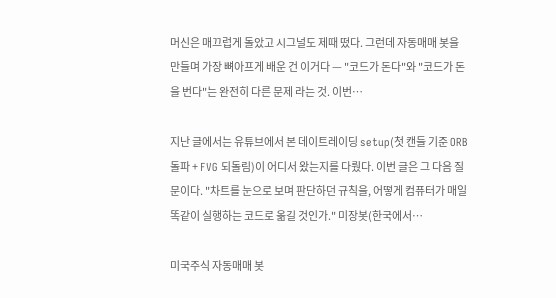머신은 매끄럽게 돌았고 시그널도 제때 떴다. 그런데 자동매매 봇을 만들며 가장 뼈아프게 배운 건 이거다 — "코드가 돈다"와 "코드가 돈을 번다"는 완전히 다른 문제 라는 것. 이번…

지난 글에서는 유튜브에서 본 데이트레이딩 setup(첫 캔들 기준 ORB 돌파 + FVG 되돌림)이 어디서 왔는지를 다뤘다. 이번 글은 그 다음 질문이다. "차트를 눈으로 보며 판단하던 규칙을, 어떻게 컴퓨터가 매일 똑같이 실행하는 코드로 옮길 것인가." 미장봇(한국에서…

미국주식 자동매매 봇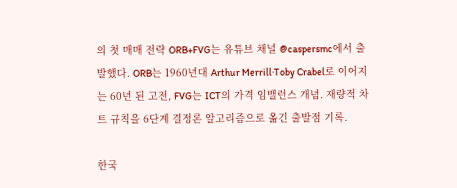의 첫 매매 전략 ORB+FVG는 유튜브 채널 @caspersmc에서 출발했다. ORB는 1960년대 Arthur Merrill·Toby Crabel로 이어지는 60년 된 고전, FVG는 ICT의 가격 임밸런스 개념. 재량적 차트 규칙을 6단계 결정론 알고리즘으로 옮긴 출발점 기록.

한국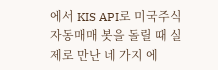에서 KIS API로 미국주식 자동매매 봇을 돌릴 때 실제로 만난 네 가지 에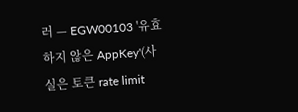러 — EGW00103 '유효하지 않은 AppKey'(사실은 토큰 rate limit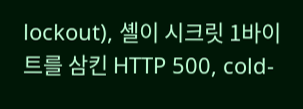lockout), 셸이 시크릿 1바이트를 삼킨 HTTP 500, cold-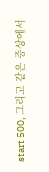start 500, 그리고 같은 증상에서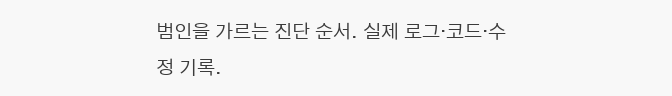범인을 가르는 진단 순서. 실제 로그·코드·수정 기록.